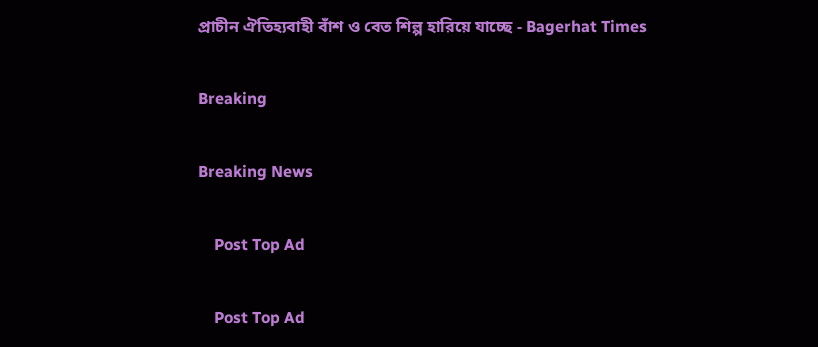প্রাচীন ঐতিহ্যবাহী বাঁশ ও বেত শিল্প হারিয়ে যাচ্ছে - Bagerhat Times

Breaking

Breaking News

    Post Top Ad

    Post Top Ad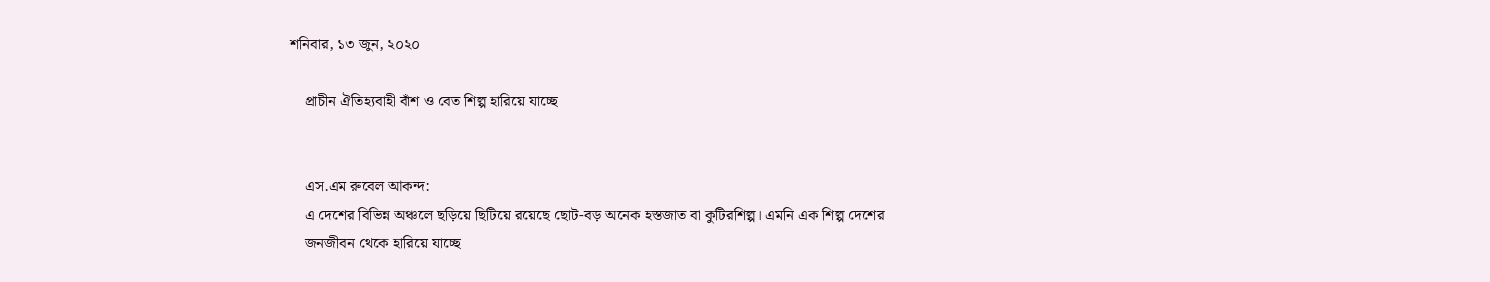শনিবার, ১৩ জুন, ২০২০

    প্রাচীন ঐতিহ্যবাহী বাঁশ ও বেত শিল্প হারিয়ে যাচ্ছে


    এস.এম রুবেল আকন্দ:
    এ দেশের বিভিন্ন অঞ্চলে ছড়িয়ে ছিটিয়ে রয়েছে ছোট-বড় অনেক হস্তজাত বা কুটিরশিল্প। এমনি এক শিল্প দেশের
    জনজীবন থেকে হারিয়ে যাচ্ছে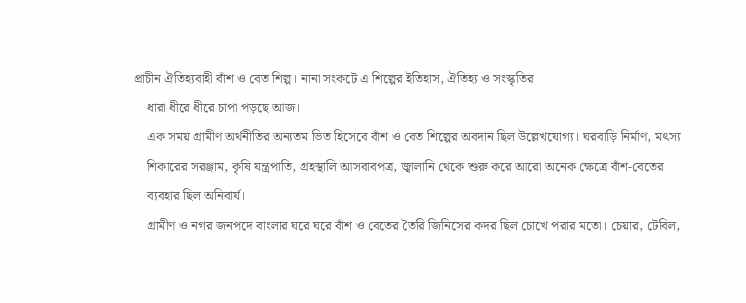প্রাচীন ঐতিহ্যবাহী বাঁশ ও বেত শিল্প। নানা সংকটে এ শিল্পের ইতিহাস, ঐতিহ্য ও সংস্কৃতির
    ধারা ধীরে ধীরে চাপা পড়ছে আজ।
    এক সময় গ্রামীণ অর্থনীতির অন্যতম ভিত হিসেবে বাঁশ ও বেত শিল্পের অবদান ছিল উল্লেখযোগ্য। ঘরবাড়ি নির্মাণ, মৎস্য
    শিকারের সরঞ্জাম, কৃষি যন্ত্রপাতি, গ্রহস্থালি আসবাবপত্র, জ্বালানি থেকে শুরু করে আরো অনেক ক্ষেত্রে বাঁশ-বেতের
    ব্যবহার ছিল অনিবার্য।
    গ্রামীণ ও নগর জনপদে বাংলার ঘরে ঘরে বাঁশ ও বেতের তৈরি জিনিসের কদর ছিল চোখে পরার মতো। চেয়ার, টেবিল,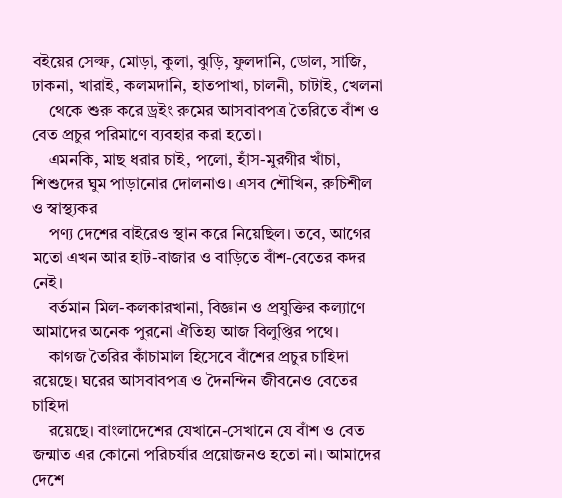বইয়ের সেল্ফ, মোড়া, কুলা, ঝুড়ি, ফুলদানি, ডোল, সাজি, ঢাকনা, খারাই, কলমদানি, হাতপাখা, চালনী, চাটাই, খেলনা
    থেকে শুরু করে ড্রইং রুমের আসবাবপত্র তৈরিতে বাঁশ ও বেত প্রচুর পরিমাণে ব্যবহার করা হতো।
    এমনকি, মাছ ধরার চাই, পলো, হাঁস-মুরগীর খাঁচা, শিশুদের ঘুম পাড়ানোর দোলনাও। এসব শৌখিন, রুচিশীল ও স্বাস্থ্যকর
    পণ্য দেশের বাইরেও স্থান করে নিয়েছিল। তবে, আগের মতো এখন আর হাট-বাজার ও বাড়িতে বাঁশ-বেতের কদর নেই।
    বর্তমান মিল-কলকারখানা, বিজ্ঞান ও প্রযুক্তির কল্যাণে আমাদের অনেক পুরনো ঐতিহ্য আজ বিলুপ্তির পথে।
    কাগজ তৈরির কাঁচামাল হিসেবে বাঁশের প্রচুর চাহিদা রয়েছে। ঘরের আসবাবপত্র ও দৈনন্দিন জীবনেও বেতের চাহিদা
    রয়েছে। বাংলাদেশের যেখানে-সেখানে যে বাঁশ ও বেত জন্মাত এর কোনো পরিচর্যার প্রয়োজনও হতো না। আমাদের দেশে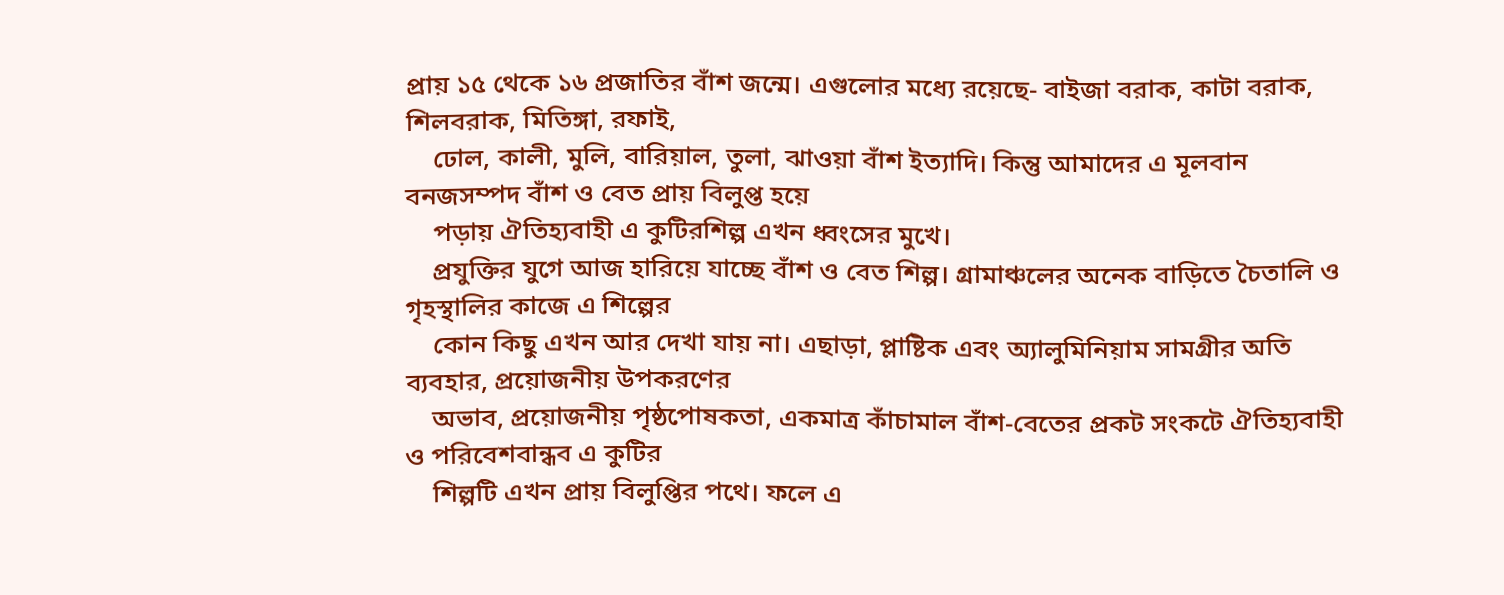প্রায় ১৫ থেকে ১৬ প্রজাতির বাঁশ জন্মে। এগুলোর মধ্যে রয়েছে- বাইজা বরাক, কাটা বরাক, শিলবরাক, মিতিঙ্গা, রফাই,
    ঢোল, কালী, মুলি, বারিয়াল, তুলা, ঝাওয়া বাঁশ ইত্যাদি। কিন্তু আমাদের এ মূলবান বনজসম্পদ বাঁশ ও বেত প্রায় বিলুপ্ত হয়ে
    পড়ায় ঐতিহ্যবাহী এ কুটিরশিল্প এখন ধ্বংসের মুখে।
    প্রযুক্তির যুগে আজ হারিয়ে যাচ্ছে বাঁশ ও বেত শিল্প। গ্রামাঞ্চলের অনেক বাড়িতে চৈতালি ও গৃহস্থালির কাজে এ শিল্পের
    কোন কিছু এখন আর দেখা যায় না। এছাড়া, প্লাষ্টিক এবং অ্যালুমিনিয়াম সামগ্রীর অতি ব্যবহার, প্রয়োজনীয় উপকরণের
    অভাব, প্রয়োজনীয় পৃষ্ঠপোষকতা, একমাত্র কাঁচামাল বাঁশ-বেতের প্রকট সংকটে ঐতিহ্যবাহী ও পরিবেশবান্ধব এ কুটির
    শিল্পটি এখন প্রায় বিলুপ্তির পথে। ফলে এ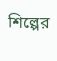শিল্পের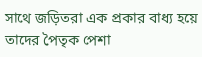সাথে জড়িতরা এক প্রকার বাধ্য হয়ে তাদের পৈতৃক পেশা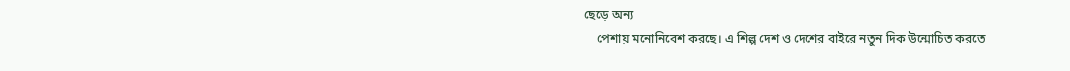ছেড়ে অন্য
    পেশায় মনোনিবেশ করছে। এ শিল্প দেশ ও দেশের বাইরে নতুন দিক উন্মোচিত করতে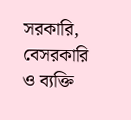সরকারি, বেসরকারি ও ব্যক্তি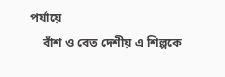পর্যায়ে
    বাঁশ ও বেত দেশীয় এ শিল্পকে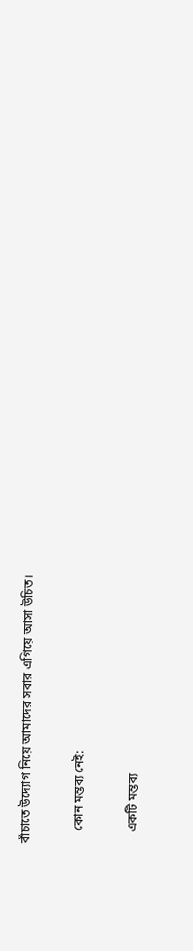বাঁচাতে উদ্যোগ নিয়ে আমাদের সবার এগিয়ে আসা উচিত।

    কোন মন্তব্য নেই:

    একটি মন্তব্য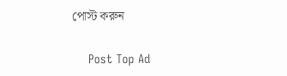পোস্ট করুন

    Post Top Ad